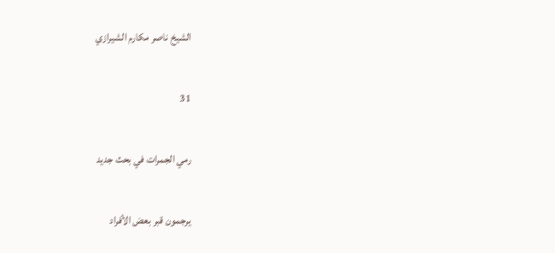الشيخ ناصر مكارم الشيرازي

31

رمي الجمرات في بحث جديد

يرجمون قبر بعض الأفراد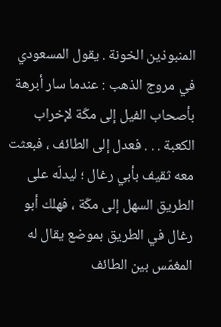المنبوذين الخونة . يقول المسعودي في مروج الذهب : عندما سار أبرهة بأصحاب الفيل إلى مكّة لإخراب الكعبة . . . فعدل إلى الطائف ، فبعثت معه ثقيف بأبي رغال ؛ ليدلّه على الطريق السهل إلى مكّة ، فهلك أبو رغال في الطريق بموضع يقال له المغمّس بين الطائف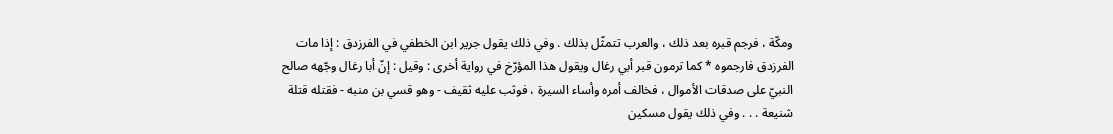ومكّة ، فرجم قبره بعد ذلك ، والعرب تتمثّل بذلك . وفي ذلك يقول جرير ابن الخطفي في الفرزدق : إذا مات الفرزدق فارجموه * كما ترمون قبر أبي رغال ويقول هذا المؤرّخ في رواية أخرى : وقيل : إنّ أبا رغال وجّهه صالح النبيّ على صدقات الأموال ، فخالف أمره وأساء السيرة ، فوثب عليه ثقيف - وهو قسي بن منبه - فقتله قتلة شنيعة . . . وفي ذلك يقول مسكين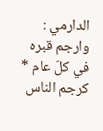الدارمي : وارجم قبره في كلّ عام * كرجم الناس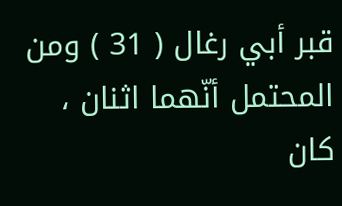قبر أبي رغال ( 31 ) ومن المحتمل أنّهما اثنان ، كان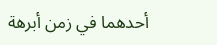أحدهما في زمن أبرهة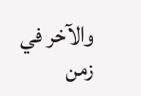والآخر في زمن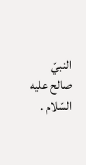النبيّ صالح عليه السّلام .